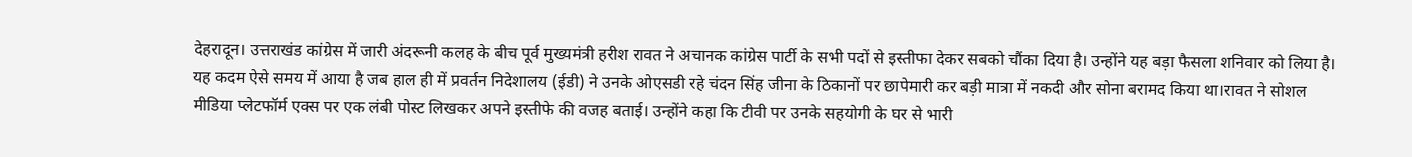देहरादून। उत्तराखंड कांग्रेस में जारी अंदरूनी कलह के बीच पूर्व मुख्यमंत्री हरीश रावत ने अचानक कांग्रेस पार्टी के सभी पदों से इस्तीफा देकर सबको चौंका दिया है। उन्होंने यह बड़ा फैसला शनिवार को लिया है। यह कदम ऐसे समय में आया है जब हाल ही में प्रवर्तन निदेशालय (ईडी) ने उनके ओएसडी रहे चंदन सिंह जीना के ठिकानों पर छापेमारी कर बड़ी मात्रा में नकदी और सोना बरामद किया था।रावत ने सोशल मीडिया प्लेटफॉर्म एक्स पर एक लंबी पोस्ट लिखकर अपने इस्तीफे की वजह बताई। उन्होंने कहा कि टीवी पर उनके सहयोगी के घर से भारी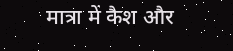मात्रा में कैश और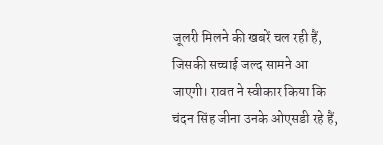जूलरी मिलने की खबरें चल रही हैं, जिसकी सच्चाई जल्द सामने आ जाएगी। रावत ने स्वीकार किया कि चंदन सिंह जीना उनके ओएसडी रहे हैं,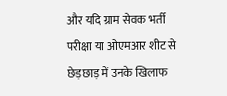और यदि ग्राम सेवक भर्ती परीक्षा या ओएमआर शीट से छेड़छाड़ में उनके खिलाफ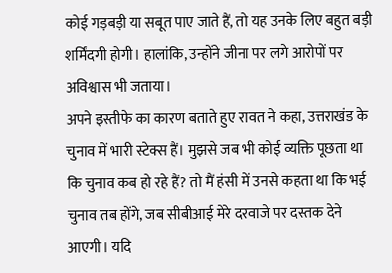कोई गड़बड़ी या सबूत पाए जाते हैं, तो यह उनके लिए बहुत बड़ी शर्मिंदगी होगी। हालांकि, उन्होंने जीना पर लगे आरोपों पर अविश्वास भी जताया।
अपने इस्तीफे का कारण बताते हुए रावत ने कहा, उत्तराखंड के चुनाव में भारी स्टेक्स हैं। मुझसे जब भी कोई व्यक्ति पूछता था कि चुनाव कब हो रहे हैं? तो मैं हंसी में उनसे कहता था कि भई चुनाव तब होंगे, जब सीबीआई मेरे दरवाजे पर दस्तक देने आएगी। यदि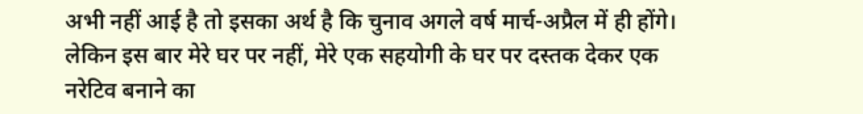अभी नहीं आई है तो इसका अर्थ है कि चुनाव अगले वर्ष मार्च-अप्रैल में ही होंगे। लेकिन इस बार मेरे घर पर नहीं, मेरे एक सहयोगी के घर पर दस्तक देकर एक नरेटिव बनाने का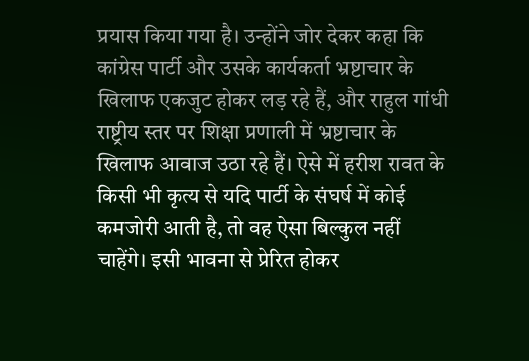प्रयास किया गया है। उन्होंने जोर देकर कहा कि कांग्रेस पार्टी और उसके कार्यकर्ता भ्रष्टाचार के खिलाफ एकजुट होकर लड़ रहे हैं, और राहुल गांधी राष्ट्रीय स्तर पर शिक्षा प्रणाली में भ्रष्टाचार के खिलाफ आवाज उठा रहे हैं। ऐसे में हरीश रावत के किसी भी कृत्य से यदि पार्टी के संघर्ष में कोई कमजोरी आती है, तो वह ऐसा बिल्कुल नहीं चाहेंगे। इसी भावना से प्रेरित होकर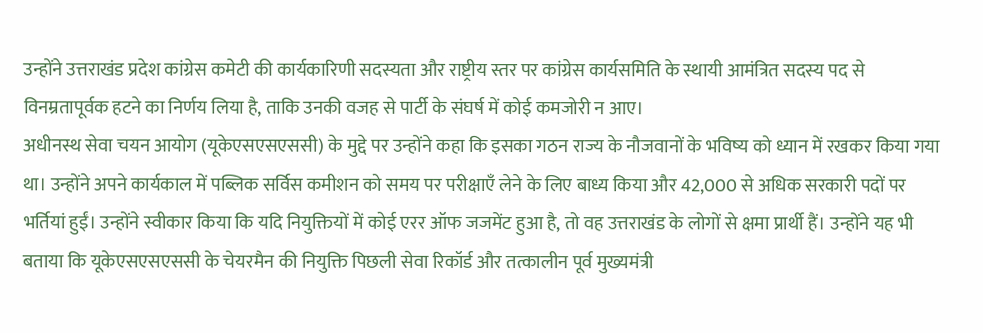उन्होंने उत्तराखंड प्रदेश कांग्रेस कमेटी की कार्यकारिणी सदस्यता और राष्ट्रीय स्तर पर कांग्रेस कार्यसमिति के स्थायी आमंत्रित सदस्य पद से विनम्रतापूर्वक हटने का निर्णय लिया है, ताकि उनकी वजह से पार्टी के संघर्ष में कोई कमजोरी न आए।
अधीनस्थ सेवा चयन आयोग (यूकेएसएसएससी) के मुद्दे पर उन्होंने कहा कि इसका गठन राज्य के नौजवानों के भविष्य को ध्यान में रखकर किया गया था। उन्होंने अपने कार्यकाल में पब्लिक सर्विस कमीशन को समय पर परीक्षाएँ लेने के लिए बाध्य किया और 42,000 से अधिक सरकारी पदों पर भर्तियां हुईं। उन्होंने स्वीकार किया कि यदि नियुक्तियों में कोई एरर ऑफ जजमेंट हुआ है, तो वह उत्तराखंड के लोगों से क्षमा प्रार्थी हैं। उन्होंने यह भी बताया कि यूकेएसएसएससी के चेयरमैन की नियुक्ति पिछली सेवा रिकॉर्ड और तत्कालीन पूर्व मुख्यमंत्री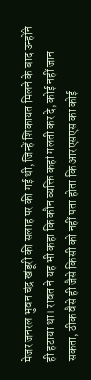मेजर जनरल भुवन चंद्र खंडूरी की सलाह पर की गई थी, जिन्हें शिकायत मिलने के बाद उन्होंने ही हटाया था। रावत ने यह भी कहा कि कौन व्यक्ति कहां गलती कर दे, कोई नहीं जान सकता, ठीक वैसे ही जैसे किसी को नहीं पता होता कि आरएसएस का कोई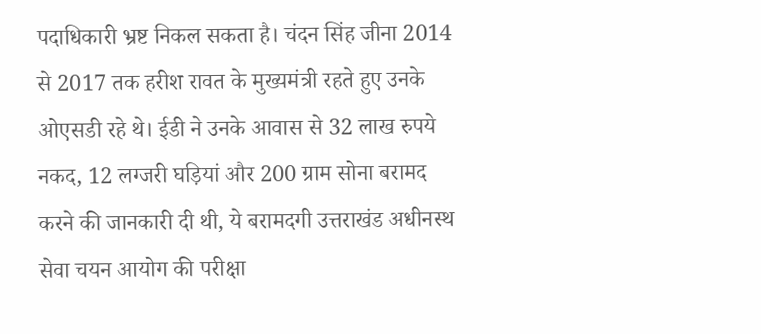पदाधिकारी भ्रष्ट निकल सकता है। चंदन सिंह जीना 2014 से 2017 तक हरीश रावत के मुख्यमंत्री रहते हुए उनके ओएसडी रहे थे। ईडी ने उनके आवास से 32 लाख रुपये नकद, 12 लग्जरी घड़ियां और 200 ग्राम सोना बरामद करने की जानकारी दी थी, ये बरामदगी उत्तराखंड अधीनस्थ सेवा चयन आयोग की परीक्षा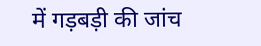में गड़बड़ी की जांच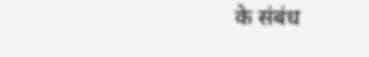के संबंध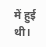में हुई थी।